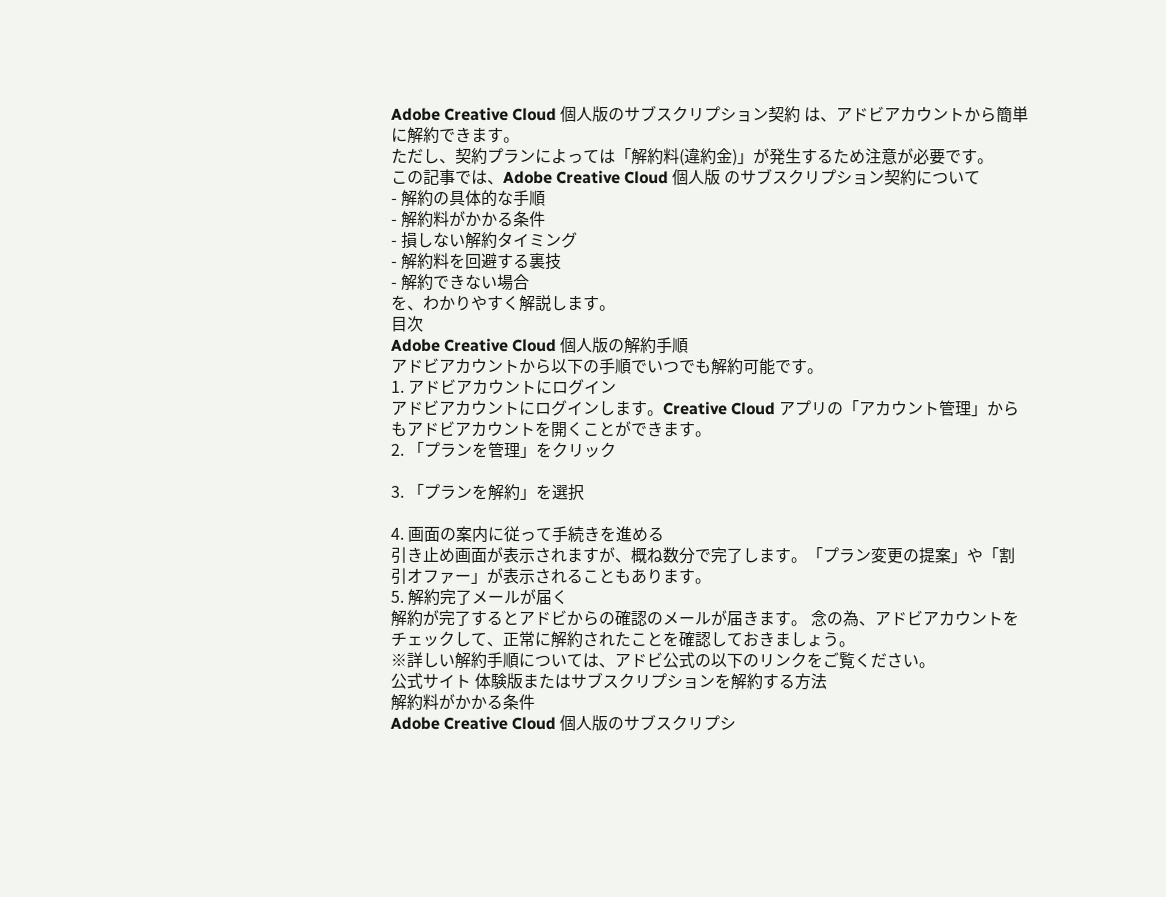Adobe Creative Cloud 個人版のサブスクリプション契約 は、アドビアカウントから簡単に解約できます。
ただし、契約プランによっては「解約料(違約金)」が発生するため注意が必要です。
この記事では、Adobe Creative Cloud 個人版 のサブスクリプション契約について
- 解約の具体的な手順
- 解約料がかかる条件
- 損しない解約タイミング
- 解約料を回避する裏技
- 解約できない場合
を、わかりやすく解説します。
目次
Adobe Creative Cloud 個人版の解約手順
アドビアカウントから以下の手順でいつでも解約可能です。
1. アドビアカウントにログイン
アドビアカウントにログインします。Creative Cloud アプリの「アカウント管理」からもアドビアカウントを開くことができます。
2. 「プランを管理」をクリック

3. 「プランを解約」を選択

4. 画面の案内に従って手続きを進める
引き止め画面が表示されますが、概ね数分で完了します。「プラン変更の提案」や「割引オファー」が表示されることもあります。
5. 解約完了メールが届く
解約が完了するとアドビからの確認のメールが届きます。 念の為、アドビアカウントをチェックして、正常に解約されたことを確認しておきましょう。
※詳しい解約手順については、アドビ公式の以下のリンクをご覧ください。
公式サイト 体験版またはサブスクリプションを解約する方法
解約料がかかる条件
Adobe Creative Cloud 個人版のサブスクリプシ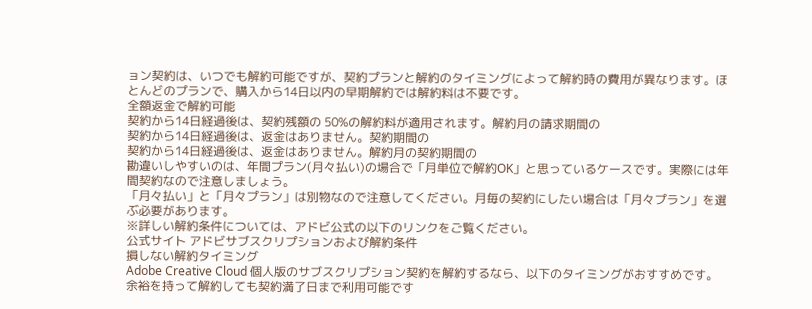ョン契約は、いつでも解約可能ですが、契約プランと解約のタイミングによって解約時の費用が異なります。ほとんどのプランで、購入から14日以内の早期解約では解約料は不要です。
全額返金で解約可能
契約から14日経過後は、契約残額の 50%の解約料が適用されます。解約月の請求期間の
契約から14日経過後は、返金はありません。契約期間の
契約から14日経過後は、返金はありません。解約月の契約期間の
勘違いしやすいのは、年間プラン(月々払い)の場合で「月単位で解約OK」と思っているケースです。実際には年間契約なので注意しましょう。
「月々払い」と「月々プラン」は別物なので注意してください。月毎の契約にしたい場合は「月々プラン」を選ぶ必要があります。
※詳しい解約条件については、アドビ公式の以下のリンクをご覧ください。
公式サイト アドビサブスクリプションおよび解約条件
損しない解約タイミング
Adobe Creative Cloud 個人版のサブスクリプション契約を解約するなら、以下のタイミングがおすすめです。
余裕を持って解約しても契約満了日まで利用可能です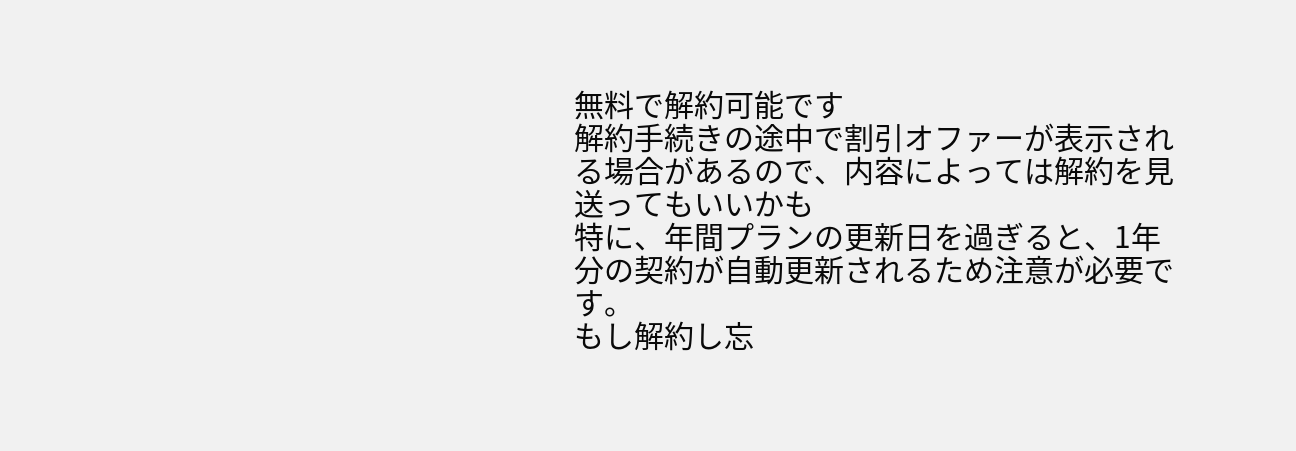無料で解約可能です
解約手続きの途中で割引オファーが表示される場合があるので、内容によっては解約を見送ってもいいかも
特に、年間プランの更新日を過ぎると、1年分の契約が自動更新されるため注意が必要です。
もし解約し忘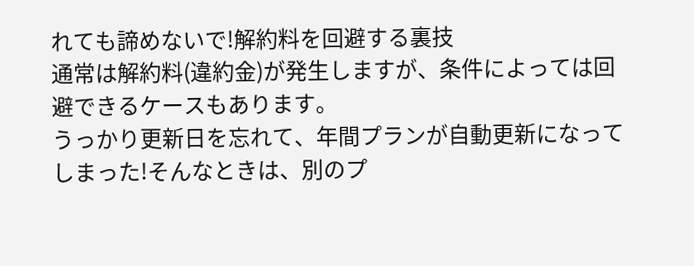れても諦めないで!解約料を回避する裏技
通常は解約料(違約金)が発生しますが、条件によっては回避できるケースもあります。
うっかり更新日を忘れて、年間プランが自動更新になってしまった!そんなときは、別のプ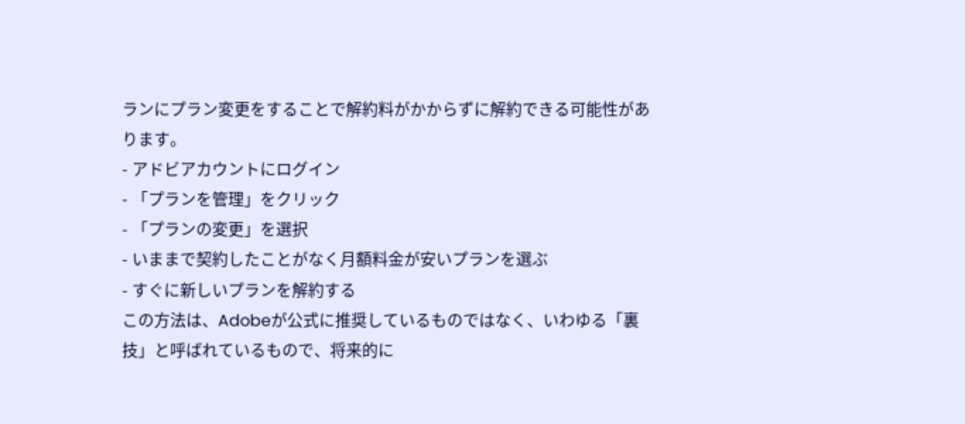ランにプラン変更をすることで解約料がかからずに解約できる可能性があります。
- アドビアカウントにログイン
- 「プランを管理」をクリック
- 「プランの変更」を選択
- いままで契約したことがなく月額料金が安いプランを選ぶ
- すぐに新しいプランを解約する
この方法は、Adobeが公式に推奨しているものではなく、いわゆる「裏技」と呼ばれているもので、将来的に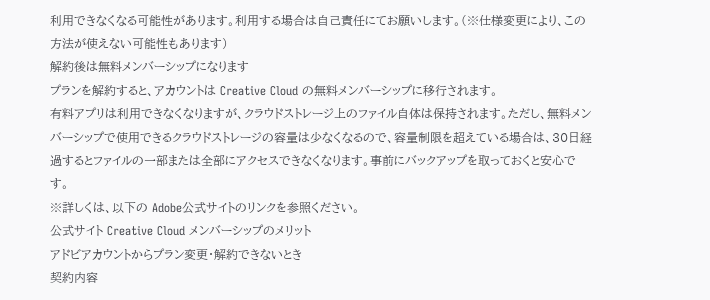利用できなくなる可能性があります。利用する場合は自己責任にてお願いします。(※仕様変更により、この方法が使えない可能性もあります)
解約後は無料メンバーシップになります
プランを解約すると、アカウントは Creative Cloud の無料メンバーシップに移行されます。
有料アプリは利用できなくなりますが、クラウドストレージ上のファイル自体は保持されます。ただし、無料メンバーシップで使用できるクラウドストレージの容量は少なくなるので、容量制限を超えている場合は、30日経過するとファイルの一部または全部にアクセスできなくなります。事前にバックアップを取っておくと安心です。
※詳しくは、以下の Adobe公式サイトのリンクを参照ください。
公式サイト Creative Cloud メンバーシップのメリット
アドビアカウントからプラン変更・解約できないとき
契約内容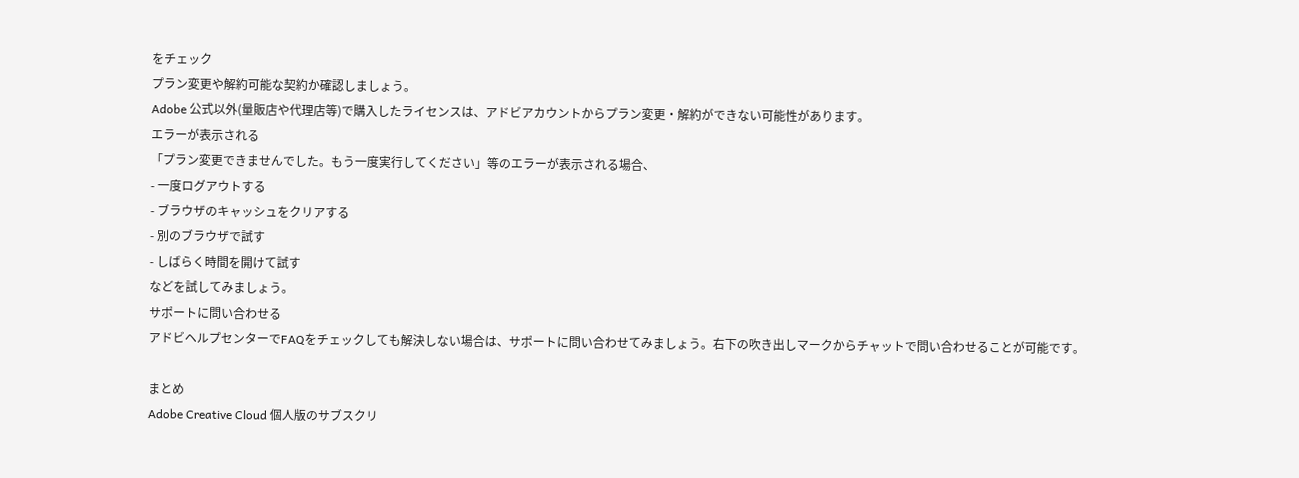をチェック
プラン変更や解約可能な契約か確認しましょう。
Adobe 公式以外(量販店や代理店等)で購入したライセンスは、アドビアカウントからプラン変更・解約ができない可能性があります。
エラーが表示される
「プラン変更できませんでした。もう一度実行してください」等のエラーが表示される場合、
- 一度ログアウトする
- ブラウザのキャッシュをクリアする
- 別のブラウザで試す
- しばらく時間を開けて試す
などを試してみましょう。
サポートに問い合わせる
アドビヘルプセンターでFAQをチェックしても解決しない場合は、サポートに問い合わせてみましょう。右下の吹き出しマークからチャットで問い合わせることが可能です。

まとめ
Adobe Creative Cloud 個人版のサブスクリ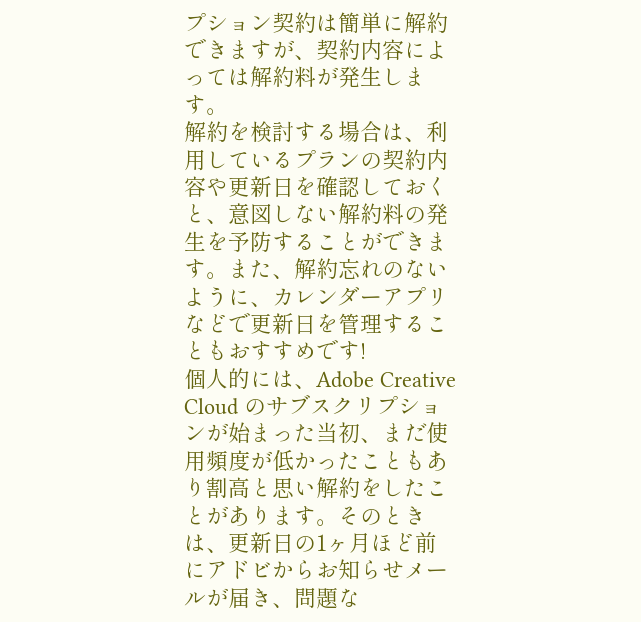プション契約は簡単に解約できますが、契約内容によっては解約料が発生します。
解約を検討する場合は、利用しているプランの契約内容や更新日を確認しておくと、意図しない解約料の発生を予防することができます。また、解約忘れのないように、カレンダーアプリなどで更新日を管理することもおすすめです!
個人的には、Adobe Creative Cloud のサブスクリプションが始まった当初、まだ使用頻度が低かったこともあり割高と思い解約をしたことがあります。そのときは、更新日の1ヶ月ほど前にアドビからお知らせメールが届き、問題な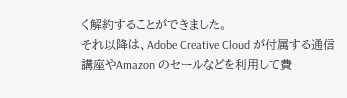く解約することができました。
それ以降は、Adobe Creative Cloud が付属する通信講座やAmazon のセールなどを利用して費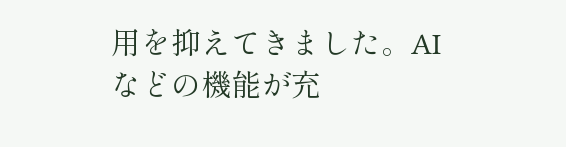用を抑えてきました。AI などの機能が充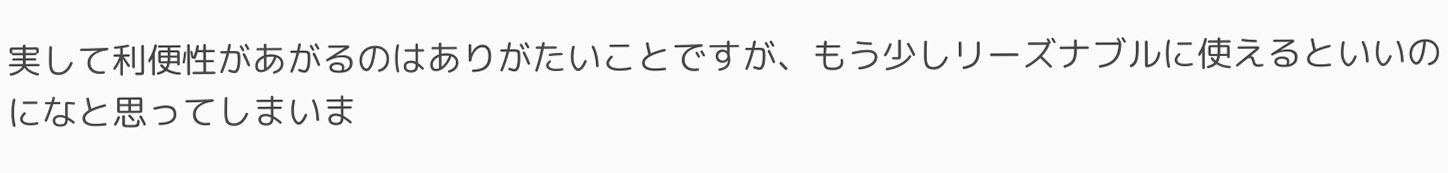実して利便性があがるのはありがたいことですが、もう少しリーズナブルに使えるといいのになと思ってしまいま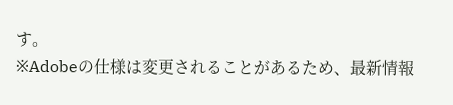す。
※Adobeの仕様は変更されることがあるため、最新情報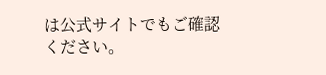は公式サイトでもご確認ください。